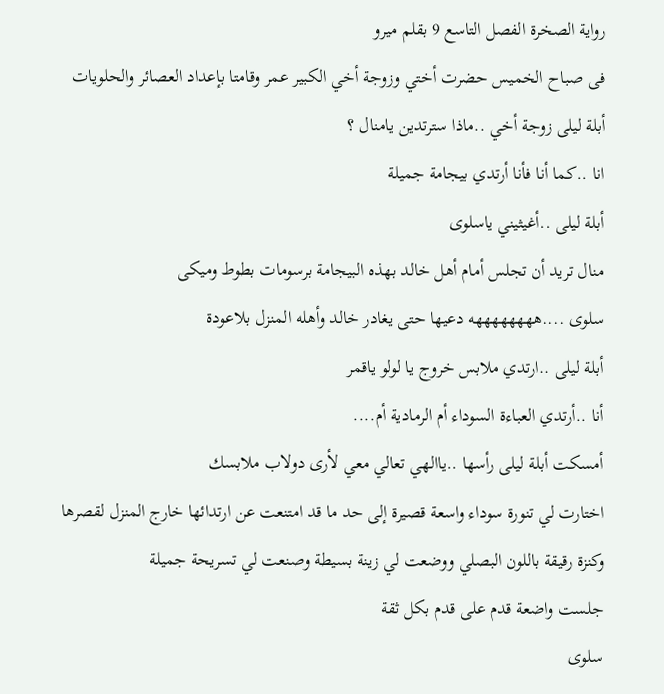رواية الصخرة الفصل التاسع 9 بقلم ميرو
فى صباح الخميس حضرت أختي وزوجة أخي الكبير عمر وقامتا بإعداد العصائر والحلويات
أبلة ليلى زوجة أخي ..ماذا سترتدين يامنال ؟
انا ..كما أنا فأنا أرتدي بيجامة جميلة
أبلة ليلى ..أغيثيني ياسلوى
منال تريد أن تجلس أمام أهل خالد بهذه البيجامة برسومات بطوط وميكى
سلوى ....ههههههههه دعيها حتى يغادر خالد وأهله المنزل بلاعودة
أبلة ليلى ..ارتدي ملابس خروج يا لولو ياقمر
أنا ..أرتدي العباءة السوداء أم الرمادية أم....
أمسكت أبلة ليلى رأسها ..ياالهي تعالي معي لأرى دولاب ملابسك
اختارت لي تنورة سوداء واسعة قصيرة إلى حد ما قد امتنعت عن ارتدائها خارج المنزل لقصرها وكنزة رقيقة باللون البصلي ووضعت لي زينة بسيطة وصنعت لي تسريحة جميلة
جلست واضعة قدم على قدم بكل ثقة
سلوى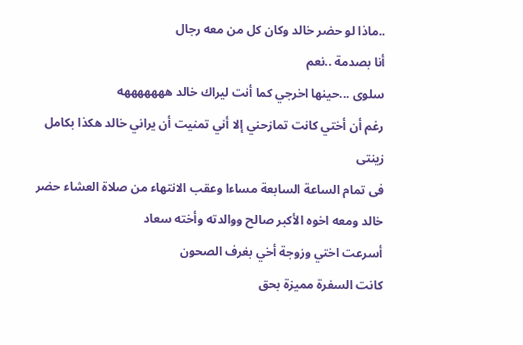..ماذا لو حضر خالد وكان كل من معه رجال
أنا بصدمة ..نعم
سلوى ...حينها اخرجي كما أنت ليراك خالد هههههههه
رغم أن أختي كانت تمازحني إلا أني تمنيت أن يراني خالد هكذا بكامل زينتى
فى تمام الساعة السابعة مساءا وعقب الانتهاء من صلاة العشاء حضر خالد ومعه اخوه الأكبر صالح ووالدته وأخته سعاد
أسرعت اختي وزوجة أخي بغرف الصحون
كانت السفرة مميزة بحق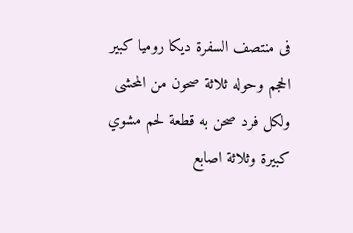فى منتصف السفرة ديكا روميا كبير الحجم وحوله ثلاثة صحون من المحشى
ولكل فرد صحن به قطعة لحم مشوي كبيرة وثلاثة اصابع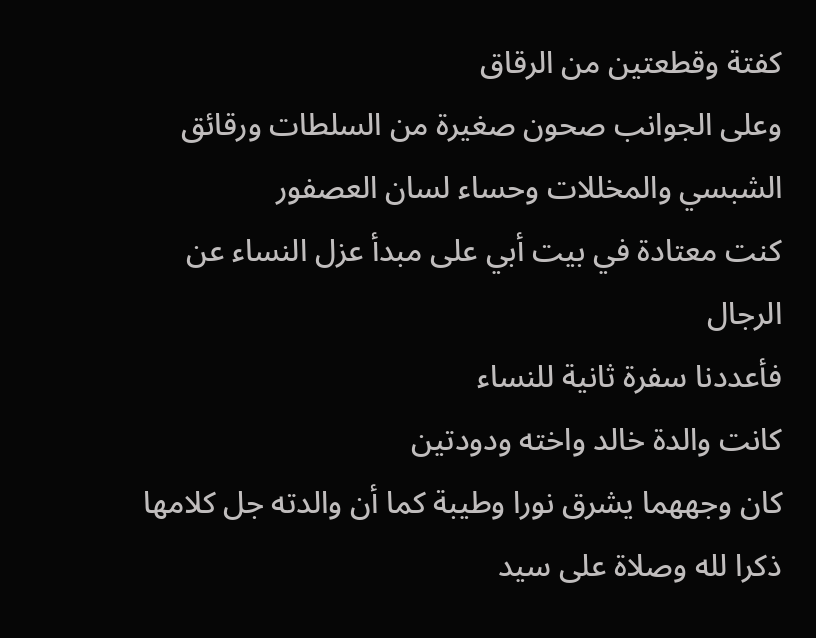كفتة وقطعتين من الرقاق
وعلى الجوانب صحون صغيرة من السلطات ورقائق الشبسي والمخللات وحساء لسان العصفور
كنت معتادة في بيت أبي على مبدأ عزل النساء عن الرجال
فأعددنا سفرة ثانية للنساء
كانت والدة خالد واخته ودودتين
كان وجههما يشرق نورا وطيبة كما أن والدته جل كلامها ذكرا لله وصلاة على سيد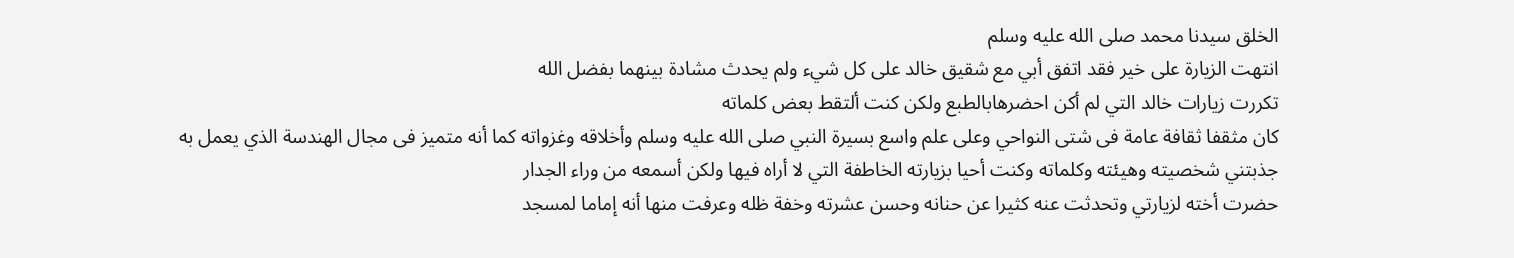الخلق سيدنا محمد صلى الله عليه وسلم
انتهت الزيارة على خير فقد اتفق أبي مع شقيق خالد على كل شيء ولم يحدث مشادة بينهما بفضل الله
تكررت زيارات خالد التي لم أكن احضرهابالطبع ولكن كنت ألتقط بعض كلماته
كان مثقفا ثقافة عامة فى شتى النواحي وعلى علم واسع بسيرة النبي صلى الله عليه وسلم وأخلاقه وغزواته كما أنه متميز فى مجال الهندسة الذي يعمل به
جذبتني شخصيته وهيئته وكلماته وكنت أحيا بزيارته الخاطفة التي لا أراه فيها ولكن أسمعه من وراء الجدار
حضرت أخته لزيارتي وتحدثت عنه كثيرا عن حنانه وحسن عشرته وخفة ظله وعرفت منها أنه إماما لمسجد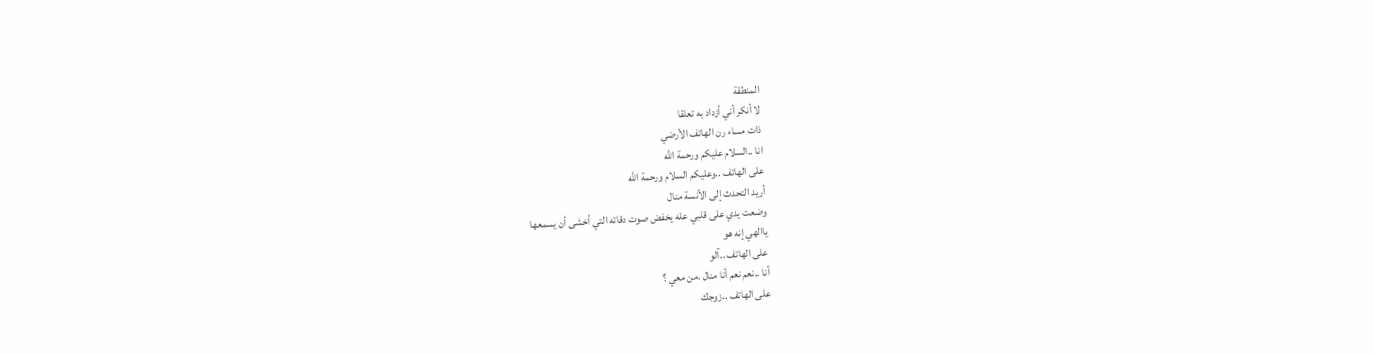المنطقة
لا أنكر أني أزداد به تعلقا
ذات مساء رن الهاتف الأرضي
انا ..السلام عليكم ورحمة الله
على الهاتف ..وعليكم السلام ورحمة الله
أريد التحدث إلى الأنسة منال
وضعت يدي على قلبي عله يخفض صوت دقاته التي أخشى أن يسمعها
ياالهي إنه هو
على الهاتف ..آلو
أنا ..نعم نعم أنا منال .من معي ؟
على الهاتف ..زوجك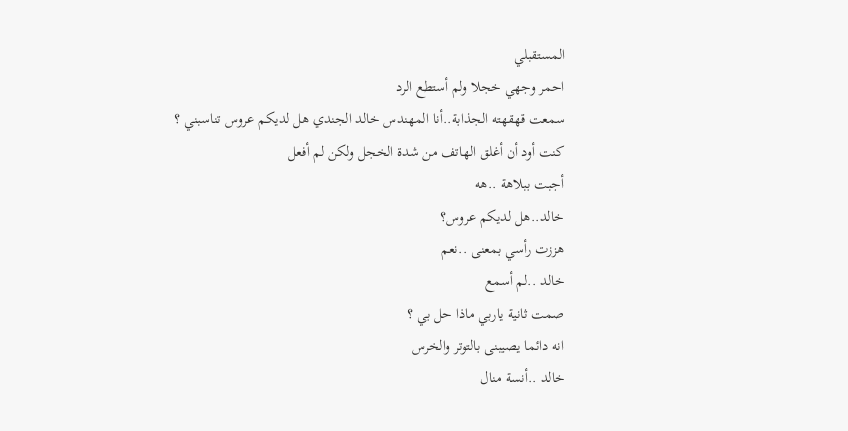المستقبلي
احمر وجهي خجلا ولم أستطع الرد
سمعت قهقهته الجذابة..أنا المهندس خالد الجندي هل لديكم عروس تناسبني ؟
كنت أود أن أغلق الهاتف من شدة الخجل ولكن لم أفعل
أجبت ببلاهة ..هه
خالد..هل لديكم عروس؟
هززت رأسي بمعنى ..نعم
خالد ..لم أسمع
صمت ثانية ياربي ماذا حل بي ؟
انه دائما يصيبنى بالتوتر والخرس
خالد ..أنسة منال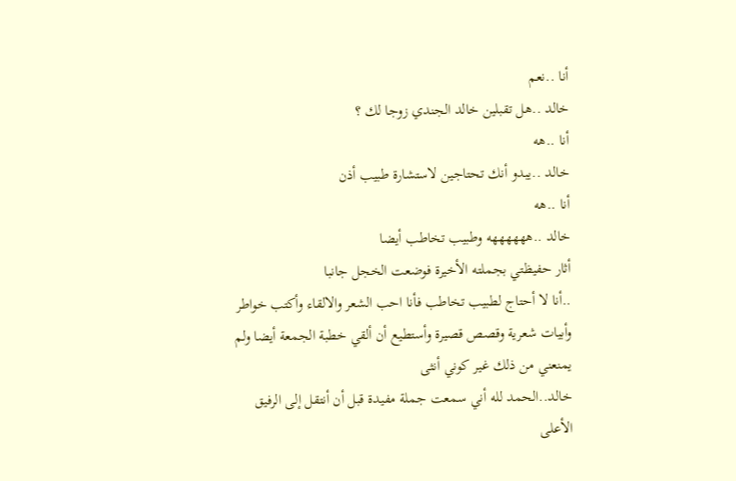أنا ..نعم
خالد ..هل تقبلين خالد الجندي زوجا لك ؟
أنا ..هه
خالد ..يبدو أنك تحتاجين لاستشارة طبيب أذن
أنا ..هه
خالد ..ههههههه وطبيب تخاطب أيضا
أثار حفيظتي بجملته الأخيرة فوضعت الخجل جانبا
..أنا لا أحتاج لطبيب تخاطب فأنا احب الشعر والالقاء وأكتب خواطر وأبيات شعرية وقصص قصيرة وأستطيع أن ألقي خطبة الجمعة أيضا ولم يمنعني من ذلك غير كوني أنثى
خالد..الحمد لله أني سمعت جملة مفيدة قبل أن أنتقل إلى الرفيق الأعلى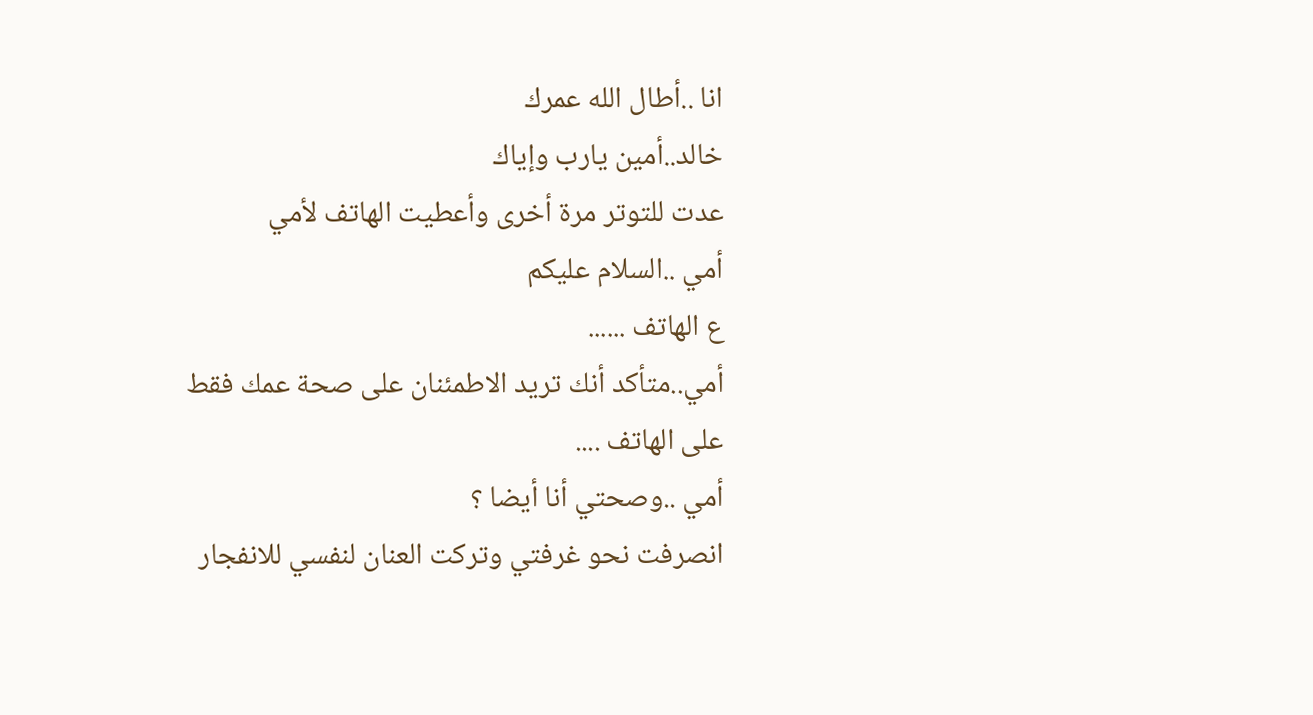انا ..أطال الله عمرك
خالد..أمين يارب وإياك
عدت للتوتر مرة أخرى وأعطيت الهاتف لأمي
أمي ..السلام عليكم
ع الهاتف ......
أمي..متأكد أنك تريد الاطمئنان على صحة عمك فقط
على الهاتف ....
أمي ..وصحتي أنا أيضا ؟
انصرفت نحو غرفتي وتركت العنان لنفسي للانفجار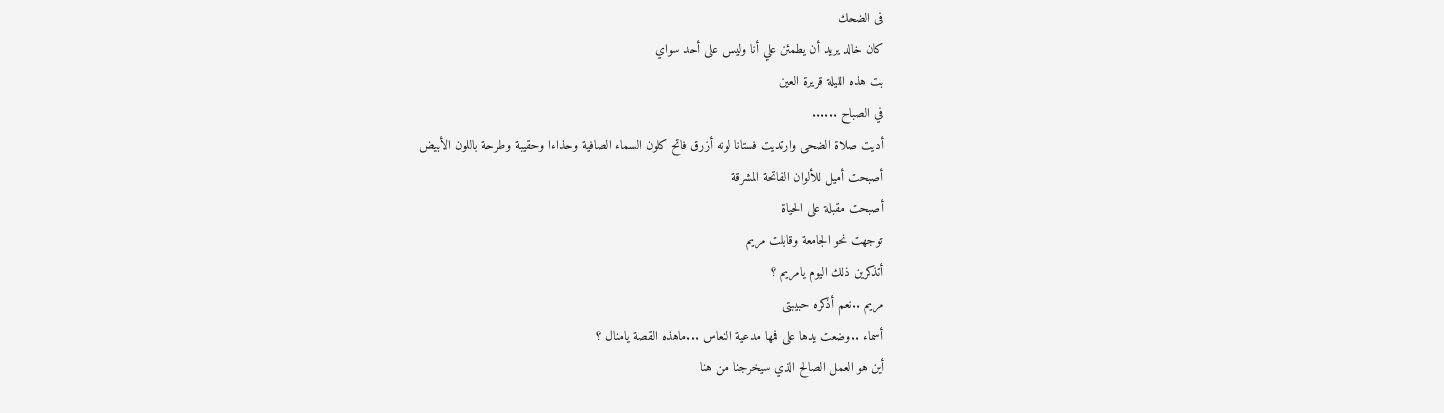فى الضحك
كان خالد يريد أن يطمئن علي أنا وليس على أحد سواي
بت هذه الليلة قريرة العين
في الصباح ......
أديت صلاة الضحى وارتديت فستانا لونه أزرق فاتح كلون السماء الصافية وحذاءا وحقيبة وطرحة باللون الأبيض
أصبحت أميل للألوان الفاتحة المشرقة
أصبحت مقبلة على الحياة
توجهت نحو الجامعة وقابلت مريم
أتذكرين ذلك اليوم يامريم ؟
مريم ..نعم أذكره حبيبتى
أسماء ..وضعت يدها على فمها مدعية النعاس ...ماهذه القصة يامنال ؟
أين هو العمل الصالح الذي سيخرجنا من هنا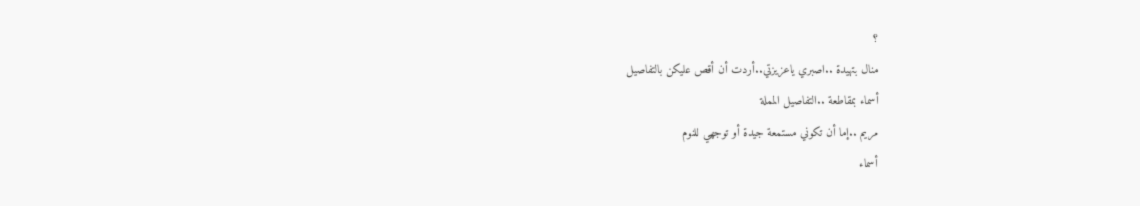؟
منال بتهيدة ..اصبري ياعزيزتي..أردت أن أقص عليكن بالتفاصيل
أسماء بمقاطعة ..التفاصيل المملة
مريم ..إما أن تكوني مستمعة جيدة أو توجهي للنوم
أسماء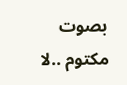بصوت مكتوم ..لا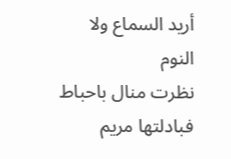أريد السماع ولا النوم
نظرت منال باحباط فبادلتها مريم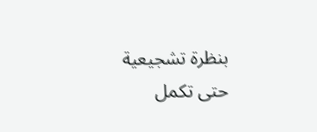بنظرة تشجيعية حتى تكمل